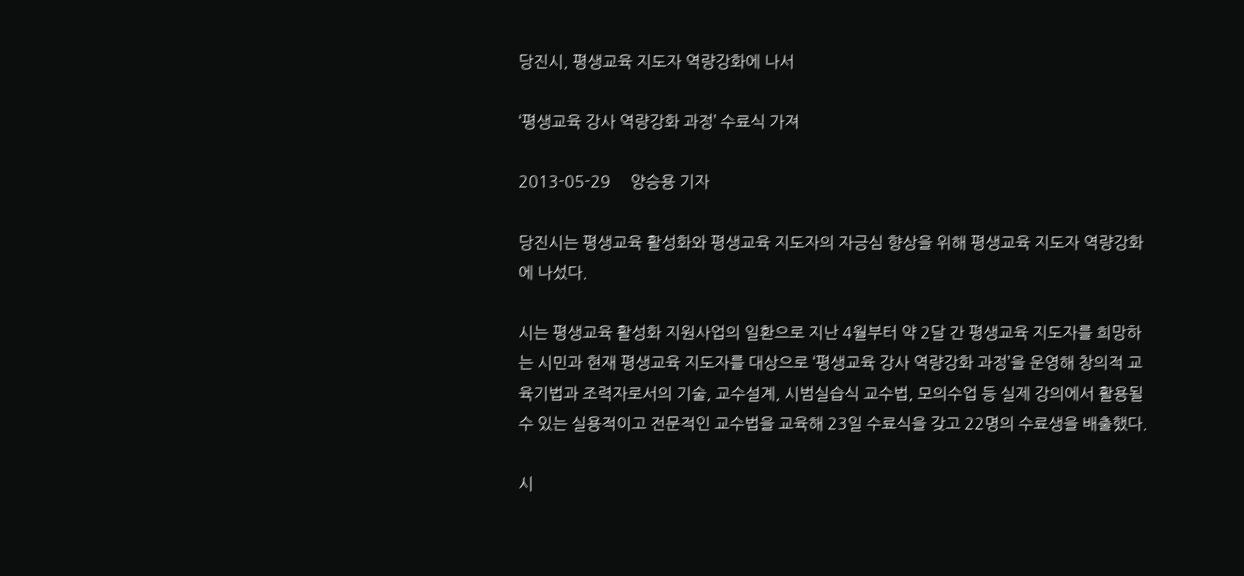당진시, 평생교육 지도자 역량강화에 나서

‘평생교육 강사 역량강화 과정’ 수료식 가져

2013-05-29     양승용 기자

당진시는 평생교육 활성화와 평생교육 지도자의 자긍심 향상을 위해 평생교육 지도자 역량강화에 나섰다.

시는 평생교육 활성화 지원사업의 일환으로 지난 4월부터 약 2달 간 평생교육 지도자를 희망하는 시민과 현재 평생교육 지도자를 대상으로 ‘평생교육 강사 역량강화 과정’을 운영해 창의적 교육기법과 조력자로서의 기술, 교수설계, 시범실습식 교수법, 모의수업 등 실제 강의에서 활용될 수 있는 실용적이고 전문적인 교수법을 교육해 23일 수료식을 갖고 22명의 수료생을 배출했다.

시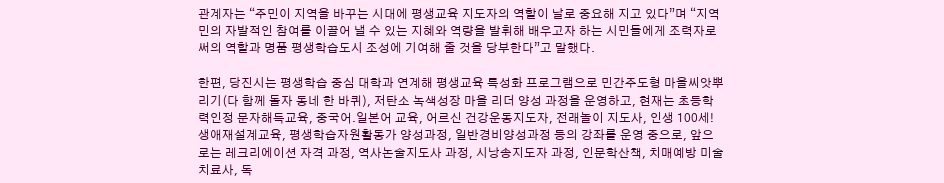관계자는 “주민이 지역을 바꾸는 시대에 평생교육 지도자의 역할이 날로 중요해 지고 있다”며 “지역민의 자발적인 참여를 이끌어 낼 수 있는 지혜와 역량을 발휘해 배우고자 하는 시민들에게 조력자로써의 역할과 명품 평생학습도시 조성에 기여해 줄 것을 당부한다”고 말했다.

한편, 당진시는 평생학습 중심 대학과 연계해 평생교육 특성화 프로그램으로 민간주도형 마을씨앗뿌리기(다 함께 돌자 동네 한 바퀴), 저탄소 녹색성장 마을 리더 양성 과정을 운영하고, 현재는 초등학력인정 문자해득교육, 중국어․일본어 교육, 어르신 건강운동지도자, 전래놀이 지도사, 인생 100세! 생애재설계교육, 평생학습자원활동가 양성과정, 일반경비양성과정 등의 강좌를 운영 중으로, 앞으로는 레크리에이션 자격 과정, 역사논술지도사 과정, 시낭송지도자 과정, 인문학산책, 치매예방 미술치료사, 독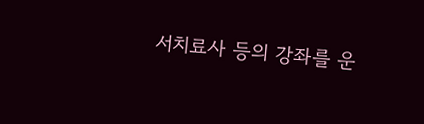서치료사 등의 강좌를 운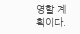영할 계획이다.